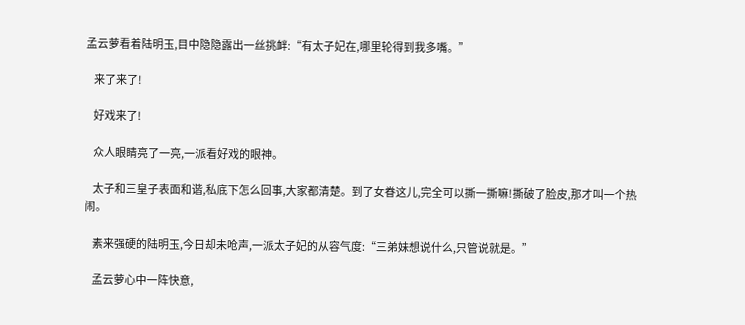孟云萝看着陆明玉,目中隐隐露出一丝挑衅:“有太子妃在,哪里轮得到我多嘴。”

    来了来了!

    好戏来了!

    众人眼睛亮了一亮,一派看好戏的眼神。

    太子和三皇子表面和谐,私底下怎么回事,大家都清楚。到了女眷这儿,完全可以撕一撕嘛!撕破了脸皮,那才叫一个热闹。

    素来强硬的陆明玉,今日却未呛声,一派太子妃的从容气度:“三弟妹想说什么,只管说就是。”

    孟云萝心中一阵快意,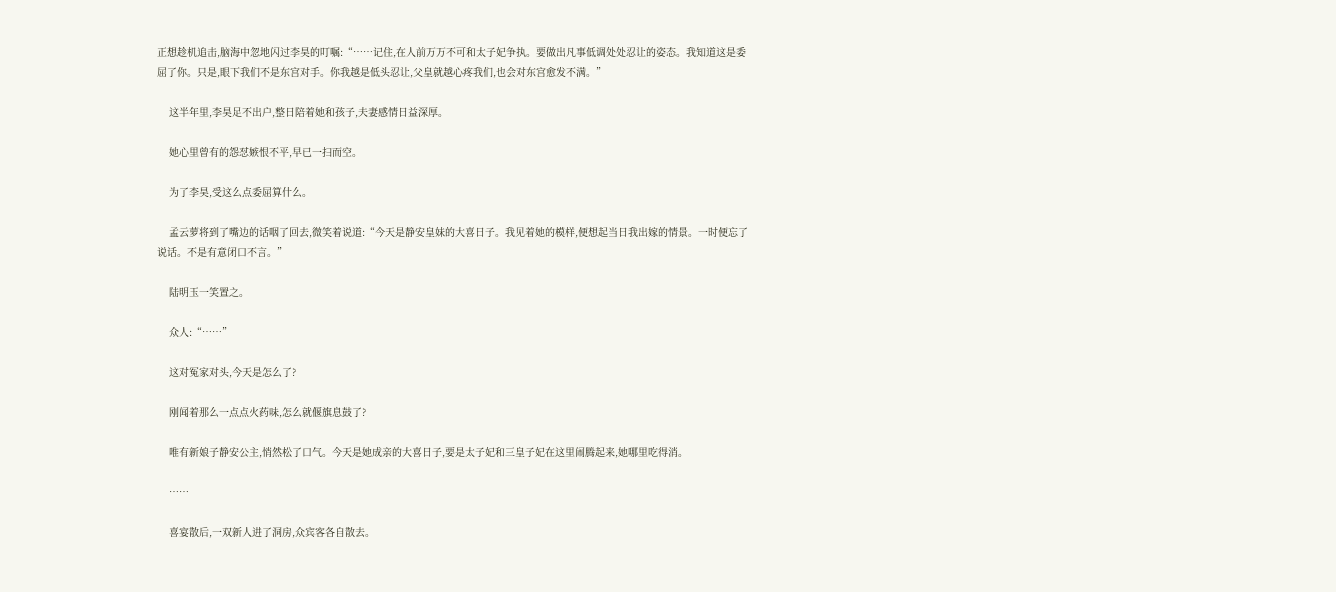正想趁机追击,脑海中忽地闪过李昊的叮嘱:“……记住,在人前万万不可和太子妃争执。要做出凡事低调处处忍让的姿态。我知道这是委屈了你。只是,眼下我们不是东宫对手。你我越是低头忍让,父皇就越心疼我们,也会对东宫愈发不满。”

    这半年里,李昊足不出户,整日陪着她和孩子,夫妻感情日益深厚。

    她心里曾有的怨怼嫉恨不平,早已一扫而空。

    为了李昊,受这么点委屈算什么。

    孟云萝将到了嘴边的话咽了回去,微笑着说道:“今天是静安皇妹的大喜日子。我见着她的模样,便想起当日我出嫁的情景。一时便忘了说话。不是有意闭口不言。”

    陆明玉一笑置之。

    众人:“……”

    这对冤家对头,今天是怎么了?

    刚闻着那么一点点火药味,怎么就偃旗息鼓了?

    唯有新娘子静安公主,悄然松了口气。今天是她成亲的大喜日子,要是太子妃和三皇子妃在这里闹腾起来,她哪里吃得消。

    ……

    喜宴散后,一双新人进了洞房,众宾客各自散去。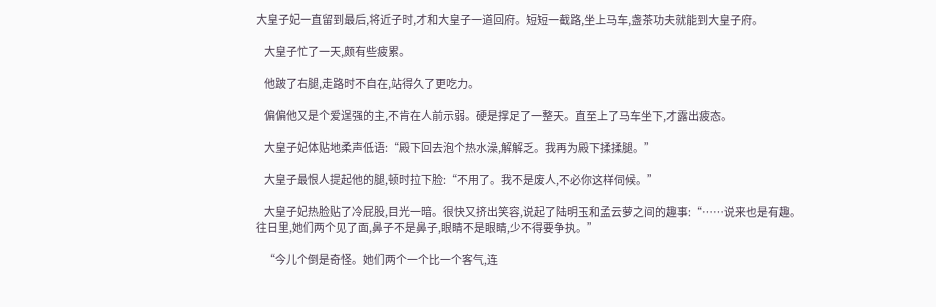大皇子妃一直留到最后,将近子时,才和大皇子一道回府。短短一截路,坐上马车,盏茶功夫就能到大皇子府。

    大皇子忙了一天,颇有些疲累。

    他跛了右腿,走路时不自在,站得久了更吃力。

    偏偏他又是个爱逞强的主,不肯在人前示弱。硬是撑足了一整天。直至上了马车坐下,才露出疲态。

    大皇子妃体贴地柔声低语:“殿下回去泡个热水澡,解解乏。我再为殿下揉揉腿。”

    大皇子最恨人提起他的腿,顿时拉下脸:“不用了。我不是废人,不必你这样伺候。”

    大皇子妃热脸贴了冷屁股,目光一暗。很快又挤出笑容,说起了陆明玉和孟云萝之间的趣事:“……说来也是有趣。往日里,她们两个见了面,鼻子不是鼻子,眼睛不是眼睛,少不得要争执。”

    “今儿个倒是奇怪。她们两个一个比一个客气,连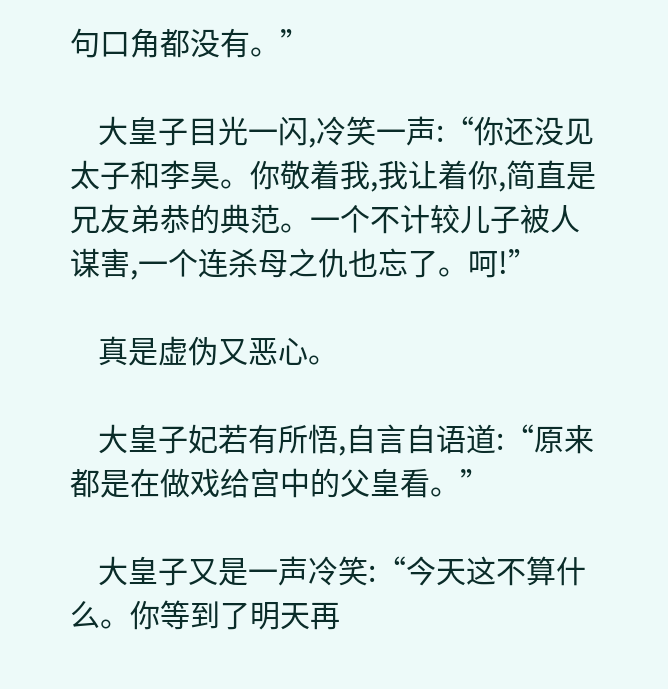句口角都没有。”

    大皇子目光一闪,冷笑一声:“你还没见太子和李昊。你敬着我,我让着你,简直是兄友弟恭的典范。一个不计较儿子被人谋害,一个连杀母之仇也忘了。呵!”

    真是虚伪又恶心。

    大皇子妃若有所悟,自言自语道:“原来都是在做戏给宫中的父皇看。”

    大皇子又是一声冷笑:“今天这不算什么。你等到了明天再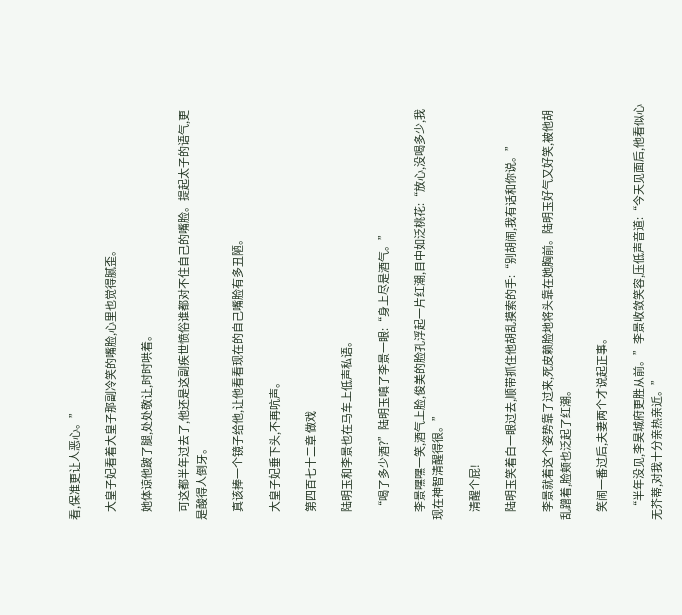看,保准更让人恶心。”

    大皇子妃看着大皇子那副冷笑的嘴脸,心里也觉得腻歪。

    她体谅他跛了腿,处处敬让,时时哄着。

    可这都半年过去了,他还是这副疾世愤俗谁都对不住自己的嘴脸。提起太子的语气,更是酸得人倒牙。

    真该捧一个镜子给他,让他看看现在的自己嘴脸有多丑陋。

    大皇子妃垂下头,不再吭声。

    第四百七十二章 做戏

    陆明玉和李景也在马车上低声私语。

    “喝了多少酒?”陆明玉嗔了李景一眼:“身上尽是酒气。”

    李景嘿嘿一笑,酒气上脸,俊美的脸孔浮起一片红潮,目中如泛桃花:“放心,没喝多少,我现在神智清醒得很。”

    清醒个屁!

    陆明玉笑着白一眼过去,顺带抓住他胡乱摸索的手:“别胡闹,我有话和你说。”

    李景就着这个姿势靠了过来,死皮赖脸地将头靠在她胸前。陆明玉好气又好笑,被他胡乱蹭着,脸颊也泛起了红潮。

    笑闹一番过后,夫妻两个才说起正事。

    “半年没见,李昊城府更胜从前。”李景收敛笑容,压低声音道:“今天见面后,他看似心无芥蒂,对我十分亲热亲近。”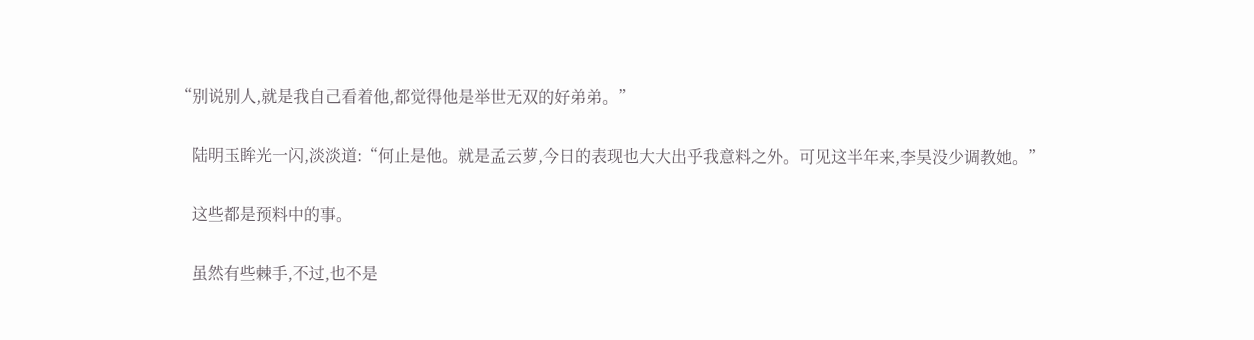“别说别人,就是我自己看着他,都觉得他是举世无双的好弟弟。”

    陆明玉眸光一闪,淡淡道:“何止是他。就是孟云萝,今日的表现也大大出乎我意料之外。可见这半年来,李昊没少调教她。”

    这些都是预料中的事。

    虽然有些棘手,不过,也不是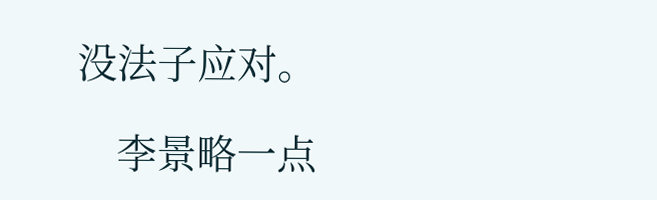没法子应对。

    李景略一点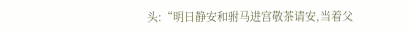头:“明日静安和驸马进宫敬茶请安,当着父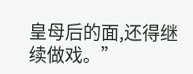皇母后的面,还得继续做戏。”